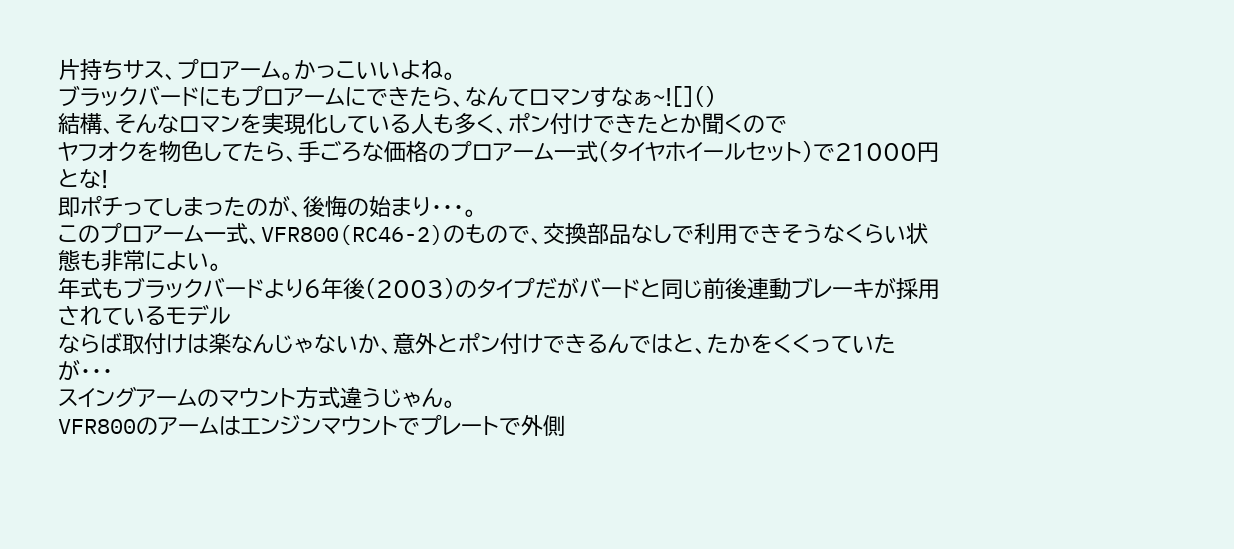片持ちサス、プロアーム。かっこいいよね。
ブラックバードにもプロアームにできたら、なんてロマンすなぁ~![]()
結構、そんなロマンを実現化している人も多く、ポン付けできたとか聞くので
ヤフオクを物色してたら、手ごろな価格のプロアーム一式(タイヤホイールセット)で21000円とな!
即ポチってしまったのが、後悔の始まり・・・。
このプロアーム一式、VFR800(RC46-2)のもので、交換部品なしで利用できそうなくらい状態も非常によい。
年式もブラックバードより6年後(2003)のタイプだがバードと同じ前後連動ブレーキが採用されているモデル
ならば取付けは楽なんじゃないか、意外とポン付けできるんではと、たかをくくっていたが・・・
スイングアームのマウント方式違うじゃん。
VFR800のアームはエンジンマウントでプレートで外側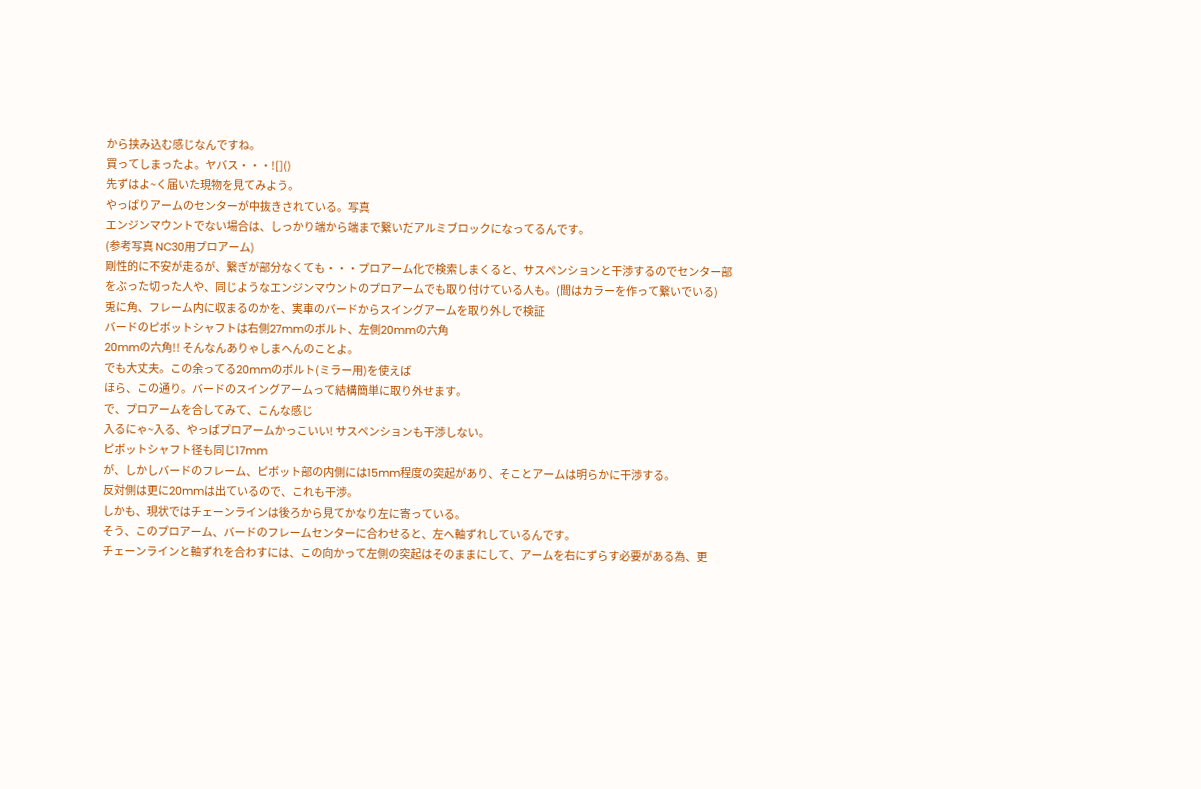から挟み込む感じなんですね。
買ってしまったよ。ヤバス・・・![]()
先ずはよ~く届いた現物を見てみよう。
やっぱりアームのセンターが中抜きされている。写真
エンジンマウントでない場合は、しっかり端から端まで繋いだアルミブロックになってるんです。
(参考写真 NC30用プロアーム)
剛性的に不安が走るが、繋ぎが部分なくても・・・プロアーム化で検索しまくると、サスペンションと干渉するのでセンター部をぶった切った人や、同じようなエンジンマウントのプロアームでも取り付けている人も。(間はカラーを作って繋いでいる)
兎に角、フレーム内に収まるのかを、実車のバードからスイングアームを取り外しで検証
バードのピボットシャフトは右側27mmのボルト、左側20mmの六角
20mmの六角!! そんなんありゃしまへんのことよ。
でも大丈夫。この余ってる20mmのボルト(ミラー用)を使えば
ほら、この通り。バードのスイングアームって結構簡単に取り外せます。
で、プロアームを合してみて、こんな感じ
入るにゃ~入る、やっぱプロアームかっこいい! サスペンションも干渉しない。
ピボットシャフト径も同じ17mm
が、しかしバードのフレーム、ピボット部の内側には15mm程度の突起があり、そことアームは明らかに干渉する。
反対側は更に20mmは出ているので、これも干渉。
しかも、現状ではチェーンラインは後ろから見てかなり左に寄っている。
そう、このプロアーム、バードのフレームセンターに合わせると、左へ軸ずれしているんです。
チェーンラインと軸ずれを合わすには、この向かって左側の突起はそのままにして、アームを右にずらす必要がある為、更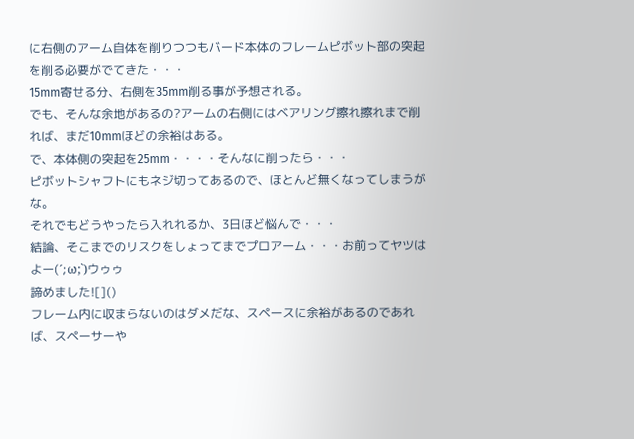に右側のアーム自体を削りつつもバード本体のフレームピボット部の突起を削る必要がでてきた・・・
15mm寄せる分、右側を35mm削る事が予想される。
でも、そんな余地があるの?アームの右側にはベアリング擦れ擦れまで削れば、まだ10mmほどの余裕はある。
で、本体側の突起を25mm・・・・そんなに削ったら・・・
ピボットシャフトにもネジ切ってあるので、ほとんど無くなってしまうがな。
それでもどうやったら入れれるか、3日ほど悩んで・・・
結論、そこまでのリスクをしょってまでプロアーム・・・お前ってヤツはよー(´;ω;`)ウゥゥ
諦めました![]()
フレーム内に収まらないのはダメだな、スペースに余裕があるのであれば、スペーサーや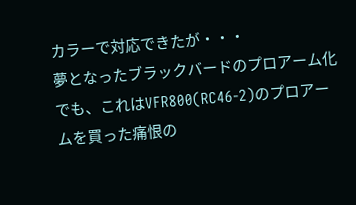カラーで対応できたが・・・
夢となったブラックバードのプロアーム化
でも、これはVFR800(RC46-2)のプロアームを買った痛恨の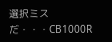選択ミスだ・・・CB1000R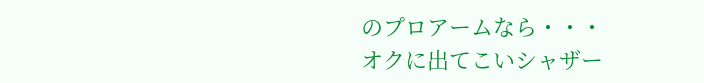のプロアームなら・・・
オクに出てこいシャザー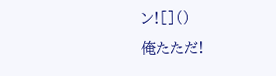ン![]()
俺たただ!